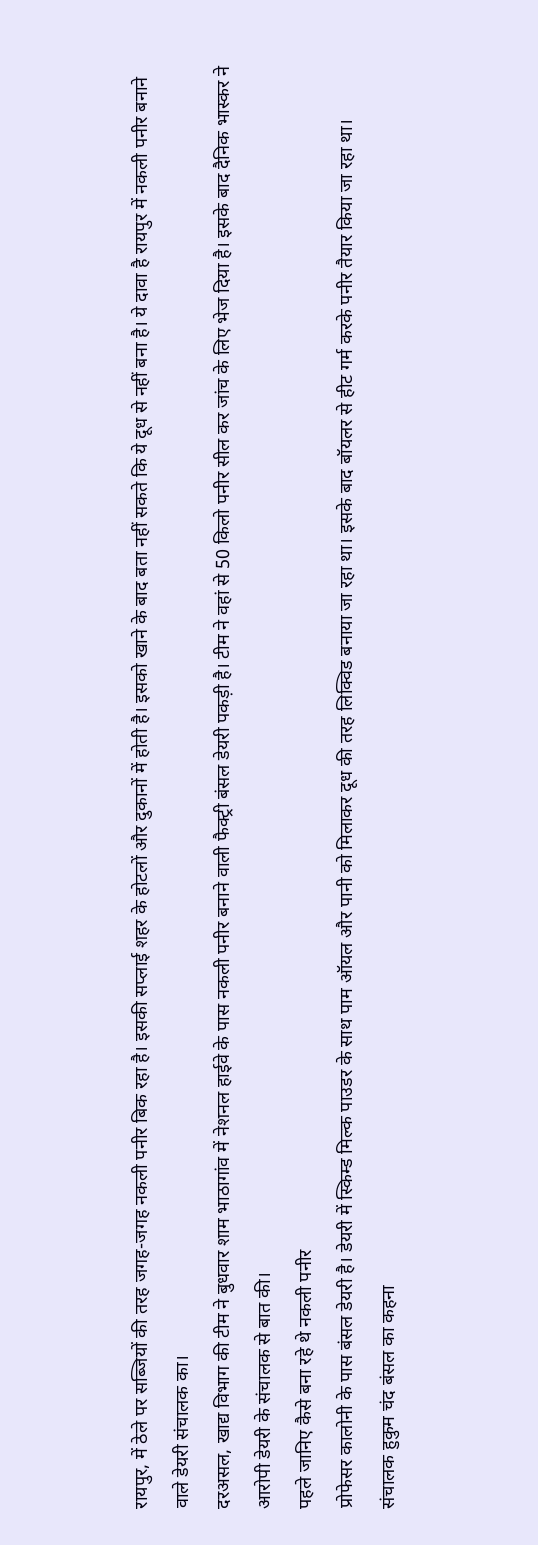रायपुर, में ठेले पर सब्जियों की तरह जगह-जगह नकली पनीर बिक रहा है। इसकी सप्लाई शहर के होटलों और दुकानों में होती है। इसको खाने के बाद बता नहीं सकते कि ये दूध से नहीं बना है। ये दावा है रायपुर में नकली पनीर बनाने वाले डेयरी संचालक का।
दरअसल, खाद्य विभाग की टीम ने बुधवार शाम भाठागांव में नेशनल हाईवे के पास नकली पनीर बनाने वाली फैक्ट्री बंसल डेयरी पकड़ी है। टीम ने वहां से 50 किलो पनीर सील कर जांच के लिए भेज दिया है। इसके बाद दैनिक भास्कर ने आरोपी डेयरी के संचालक से बात की।
पहले जानिए कैसे बना रहे थे नकली पनीर
प्रोफेसर कालोनी के पास बंसल डेयरी है। डेयरी में स्किम्ड मिल्क पाउडर के साथ पाम ऑयल और पानी को मिलाकर दूध की तरह लिक्विड बनाया जा रहा था। इसके बाद बॉयलर से हीट गर्म करके पनीर तैयार किया जा रहा था।
संचालक हुकुम चंद बंसल का कहना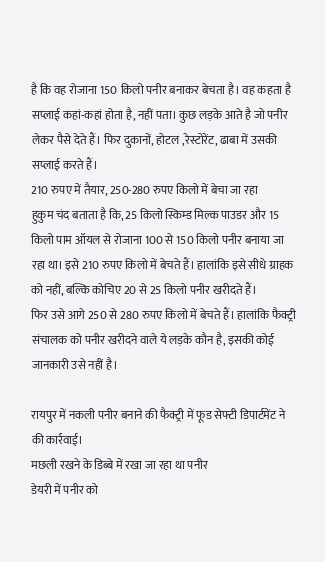है कि वह रोजाना 150 किलो पनीर बनाकर बेचता है। वह कहता है सप्लाई कहां-कहां होता है, नहीं पता। कुछ लड़के आते है जो पनीर लेकर पैसे देते हैं। फिर दुकानों, होटल ,रेस्टोरेंट, ढाबा में उसकी सप्लाई करते हैं।
210 रुपए में तैयार, 250-280 रुपए किलो में बेचा जा रहा
हुकुम चंद बताता है कि, 25 किलो स्किम्ड मिल्क पाउडर और 15 किलो पाम ऑयल से रोजाना 100 से 150 किलो पनीर बनाया जा रहा था। इसे 210 रुपए किलो में बेचते हैं। हालांकि इसे सीधे ग्राहक को नहीं, बल्कि कोचिए 20 से 25 किलो पनीर खरीदते हैं।
फिर उसे आगे 250 से 280 रुपए किलो में बेचते हैं। हालांकि फैक्ट्री संचालक को पनीर खरीदने वाले ये लड़के कौन है, इसकी कोई जानकारी उसे नहीं है।

रायपुर में नकली पनीर बनाने की फैक्ट्री में फूड सेफ्टी डिपार्टमेंट ने की कार्रवाई।
मछली रखने के डिब्बे में रखा जा रहा था पनीर
डेयरी में पनीर को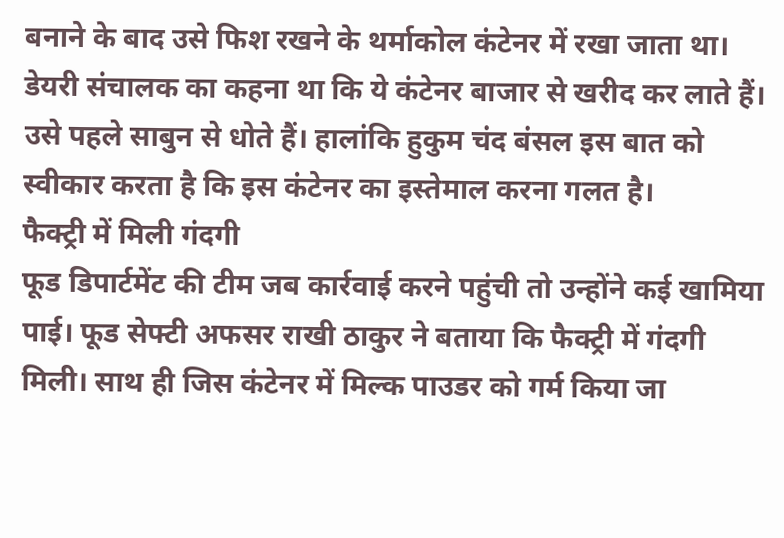बनाने के बाद उसे फिश रखने के थर्माकोल कंटेनर में रखा जाता था। डेयरी संचालक का कहना था कि ये कंटेनर बाजार से खरीद कर लाते हैं। उसे पहले साबुन से धोते हैं। हालांकि हुकुम चंद बंसल इस बात को स्वीकार करता है कि इस कंटेनर का इस्तेमाल करना गलत है।
फैक्ट्री में मिली गंदगी
फूड डिपार्टमेंट की टीम जब कार्रवाई करने पहुंची तो उन्होंने कई खामिया पाई। फूड सेफ्टी अफसर राखी ठाकुर ने बताया कि फैक्ट्री में गंदगी मिली। साथ ही जिस कंटेनर में मिल्क पाउडर को गर्म किया जा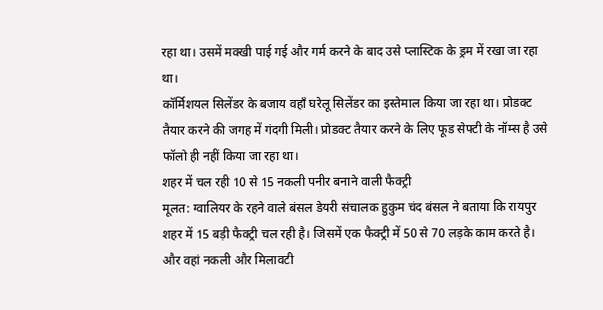रहा था। उसमें मक्खी पाई गई और गर्म करने के बाद उसे प्लास्टिक के ड्रम में रखा जा रहा था।
कॉर्मिशयल सिलेंडर के बजाय वहाँ घरेलू सिलेंडर का इस्तेमाल किया जा रहा था। प्रोडक्ट तैयार करने की जगह में गंदगी मिली। प्रोडक्ट तैयार करने के लिए फूड सेफ्टी के नॉम्स है उसे फॉलो ही नहीं किया जा रहा था।
शहर में चल रही 10 से 15 नकली पनीर बनाने वाली फैक्ट्री
मूलत: ग्वालियर के रहने वाले बंसल डेयरी संचालक हुकुम चंद बंसल ने बताया कि रायपुर शहर में 15 बड़ी फैक्ट्री चल रही है। जिसमें एक फैक्ट्री में 50 से 70 लड़के काम करते है। और वहां नकली और मिलावटी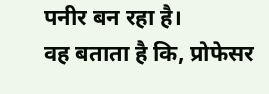पनीर बन रहा है।
वह बताता है कि, प्रोफेसर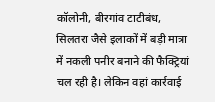कॉलोनी, बीरगांव टाटीबंध, सिलतरा जैसे इलाकों में बड़ी मात्रा में नकली पनीर बनाने की फैक्ट्रियां चल रही है। लेकिन वहां कार्रवाई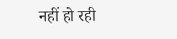नहीं हो रही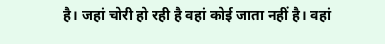है। जहां चोरी हो रही है वहां कोई जाता नहीं है। वहां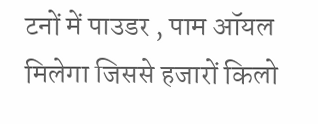टनों में पाउडर , पाम ऑयल मिलेगा जिससे हजारों किलो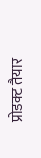प्रोडक्ट तैयार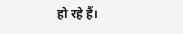हो रहे हैं।